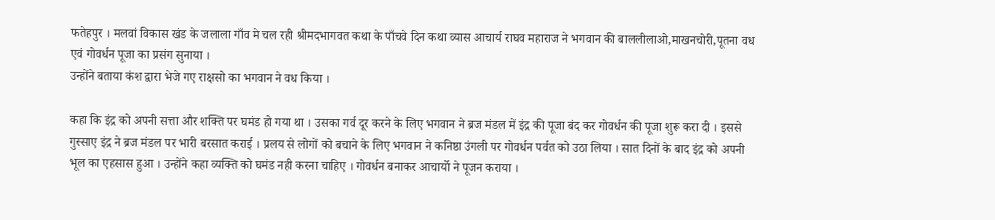फतेहपुर । मलवां विकास खंड के जलाला गाँव मे चल रही श्रीमदभागवत कथा के पाँचवे दिन कथा व्यास आचार्य राघव महाराज ने भगवान की बाललीलाओ,माखनचोरी,पूतना वध एवं गोवर्धन पूजा का प्रसंग सुनाया ।
उन्होंने बताया कंश द्वारा भेजे गए राक्षसो का भगवान ने वध किया ।

कहा कि इंद्र को अपनी सत्ता और शक्ति पर घमंड हो गया था । उसका गर्व दूर करने के लिए भगवान ने ब्रज मंडल में इंद्र की पूजा बंद कर गोवर्धन की पूजा शुरू करा दी । इससे गुस्साए इंद्र ने ब्रज मंडल पर भारी बरसात कराई । प्रलय से लोगों को बचाने के लिए भगवान ने कनिष्ठा उंगली पर गोवर्धन पर्वत को उठा लिया । सात दिनों के बाद इंद्र को अपनी भूल का एहसास हुआ । उन्होंने कहा व्यक्ति को घमंड नही करना चाहिए । गोवर्धन बनाकर आचार्यो ने पूजन कराया ।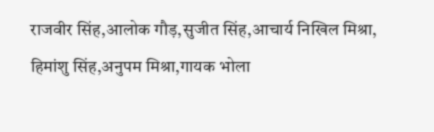राजवीर सिंह,आलोक गौड़,सुजीत सिंह,आचार्य निखिल मिश्रा, हिमांशु सिंह,अनुपम मिश्रा,गायक भोला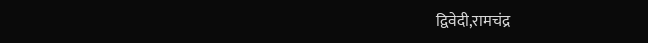द्विवेदी,रामचंद्र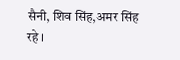सैनी, शिव सिंह,अमर सिंह रहे ।